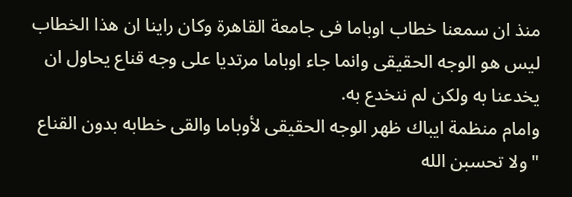منذ ان سمعنا خطاب اوباما فى جامعة القاهرة وكان راينا ان هذا الخطاب ليس هو الوجه الحقيقى وانما جاء اوباما مرتديا على وجه قناع يحاول ان يخدعنا به ولكن لم ننخدع به.
وامام منظمة ايباك ظهر الوجه الحقيقى لأوباما والقى خطابه بدون القناع
"ولا تحسبن الله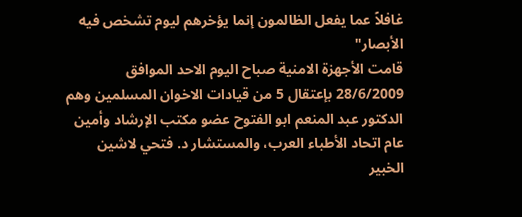غافلاً عما يفعل الظالمون إنما يؤخرهم ليوم تشخص فيه الأبصار"
قامت الأجهزة الامنية صباح اليوم الاحد الموافق 28/6/2009 بإعتقال 5 من قيادات الاخوان المسلمين وهم الدكتور عبد المنعم ابو الفتوح عضو مكتب الإرشاد وأمين عام اتحاد الأطباء العرب، والمستشار د. فتحي لاشين الخبير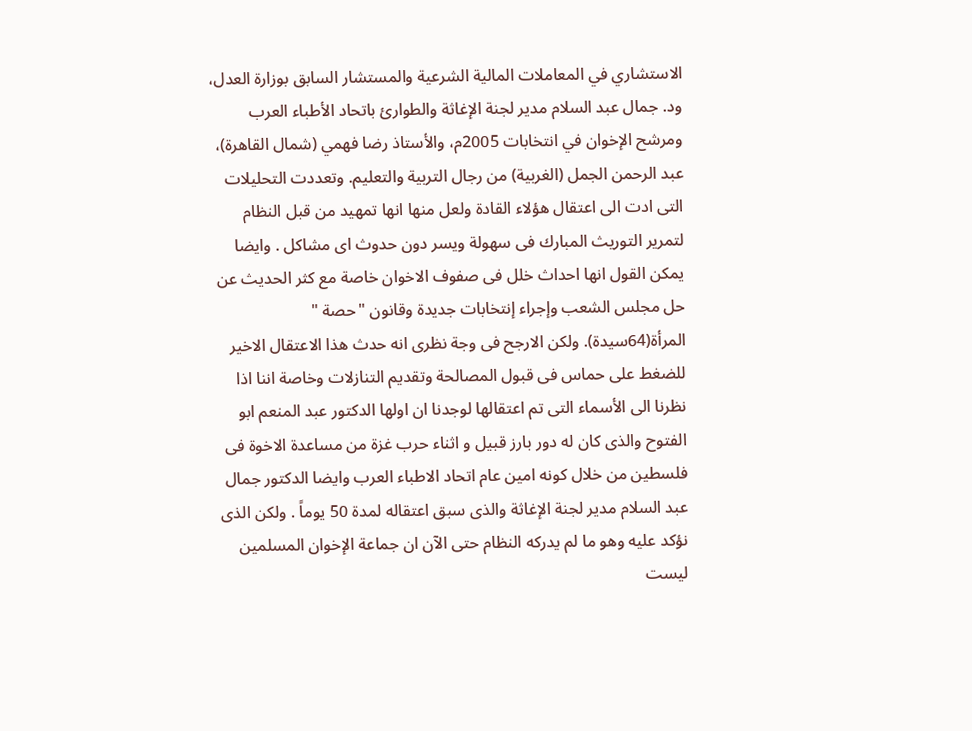الاستشاري في المعاملات المالية الشرعية والمستشار السابق بوزارة العدل، ود. جمال عبد السلام مدير لجنة الإغاثة والطوارئ باتحاد الأطباء العرب ومرشح الإخوان في انتخابات 2005م، والأستاذ رضا فهمي (شمال القاهرة)، عبد الرحمن الجمل (الغربية) من رجال التربية والتعليم. وتعددت التحليلات التى ادت الى اعتقال هؤلاء القادة ولعل منها انها تمهيد من قبل النظام لتمرير التوريث المبارك فى سهولة ويسر دون حدوث اى مشاكل . وايضا يمكن القول انها احداث خلل فى صفوف الاخوان خاصة مع كثر الحديث عن حل مجلس الشعب وإجراء إنتخابات جديدة وقانون "حصة " المرأة(64سيدة). ولكن الارجح فى وجة نظرى انه حدث هذا الاعتقال الاخير للضغط على حماس فى قبول المصالحة وتقديم التنازلات وخاصة اننا اذا نظرنا الى الأسماء التى تم اعتقالها لوجدنا ان اولها الدكتور عبد المنعم ابو الفتوح والذى كان له دور بارز قبيل و اثناء حرب غزة من مساعدة الاخوة فى فلسطين من خلال كونه امين عام اتحاد الاطباء العرب وايضا الدكتور جمال عبد السلام مدير لجنة الإغاثة والذى سبق اعتقاله لمدة 50 يوماً . ولكن الذى نؤكد عليه وهو ما لم يدركه النظام حتى الآن ان جماعة الإخوان المسلمين ليست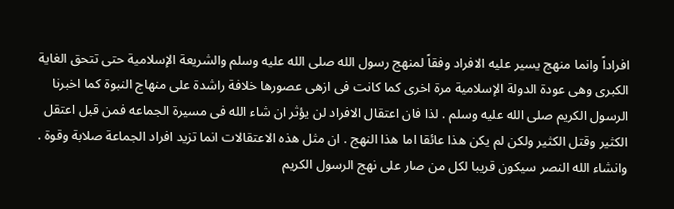افراداً وانما منهج يسير عليه الافراد وفقاً لمنهج رسول الله صلى الله عليه وسلم والشريعة الإسلامية حتى تتحق الغاية الكبرى وهى عودة الدولة الإسلامية مرة اخرى كما كانت فى ازهى عصورها خلافة راشدة على منهاج النبوة كما اخبرنا الرسول الكريم صلى الله عليه وسلم . لذا فان اعتقال الافراد لن يؤثر ان شاء الله فى مسيرة الجماعه فمن قبل اعتقل الكثير وقتل الكثير ولكن لم يكن هذا عائقا اما هذا النهج . ان مثل هذه الاعتقالات انما تزيد افراد الجماعة صلابة وقوة . وانشاء الله النصر سيكون قريبا لكل من صار على نهج الرسول الكريم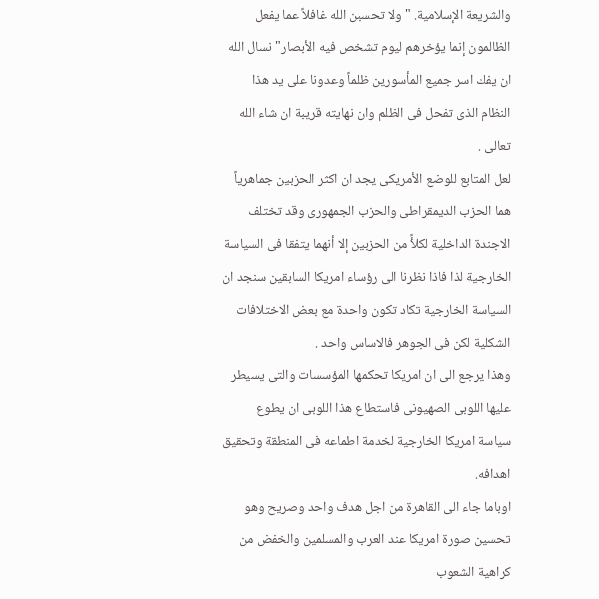والشريعة الإسلامية. "ولا تحسبن الله غافلاً عما يفعل الظالمون إنما يؤخرهم ليوم تشخص فيه الأبصار" نسال الله ان يفك اسر جميع المأسورين ظلماً وعدونا على يد هذا النظام الذى تفحل فى الظلم وان نهايته قريبة ان شاء الله تعالى .
لعل المتابع للوضع الأمريكى يجد ان اكثر الحزبين جماهرياً هما الحزب الديمقراطى والحزب الجمهورى وقد تختلف الاجندة الداخلية لكلأً من الحزبين إلا أنهما يتفقا فى السياسة الخارجية لذا فاذا نظرنا الى رؤساء امريكا السابقين سنجد ان السياسة الخارجية تكاد تكون واحدة مع بعض الاختلافات الشكلية لكن فى الجوهر فالاساس واحد .
وهذا يرجع الى ان امريكا تحكمها المؤسسات والتى يسيطر عليها اللوبى الصهيونى فاستطاع هذا اللوبى ان يطوع سياسة امريكا الخارجية لخدمة اطماعه فى المنطقة وتحقيق اهدافه.
اوباما جاء الى القاهرة من اجل هدف واحد وصريح وهو تحسين صورة امريكا عند العرب والمسلمين والخفض من كراهية الشعوب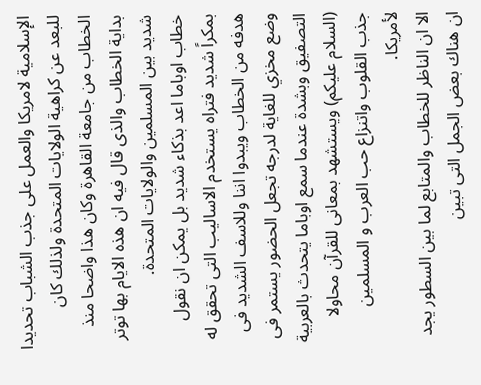الإسلامية لامريكا والعمل على جذب الشباب تحديدا للبعد عن كراهية الولايات المتحدة ولذلك كان الخطاب من جامعة القاهرة وكان هذا واضحا منذ بداية الخطاب والذى قال فيه ان هذه الايام بها توتر شديد بين المسلمين والولايات المتحدة.
خطاب اوباما اعد بذكاء شديد بل يمكن ان نقول بمكراً شديد فتراه يستخدم الاساليب التى تحقق له هدفه من الخطاب ويبدوا اننا وللاسف الشديد فى وضع مخزي للغاية لدرجه تجعل الحضور يستمر فى التصفيق وبشدة عندما سمع اوباما يتحدث بالعربية (السلام عليكم) ويستشهد بمعانى للقرآن محاولا جذب القلوب واتنزاع حب العرب و المسلمين لأمريكا.
الا ان الناظر للخطاب والمتابع لما بين السطور يجد ان هناك بعض الجمل التى تبين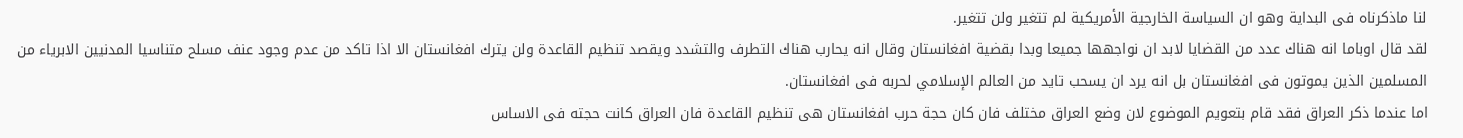لنا ماذكرناه فى البداية وهو ان السياسة الخارجية الأمريكية لم تتغير ولن تتغير.
لقد قال اوباما انه هناك عدد من القضايا لابد ان نواجهها جميعا وبدا بقضية افغانستان وقال انه يحارب هناك التطرف والتشدد ويقصد تنظيم القاعدة ولن يترك افغانستان الا اذا تاكد من عدم وجود عنف مسلح متناسيا المدنيين الابرياء من المسلمين الذين يموتون فى افغانستان بل انه يرد ان يسحب تايد من العالم الإسلامي لحربه فى افغانستان.
اما عندما ذكر العراق فقد قام بتعويم الموضوع لان وضع العراق مختلف فان كان حجة حرب افغانستان هى تنظيم القاعدة فان العراق كانت حجته فى الاساس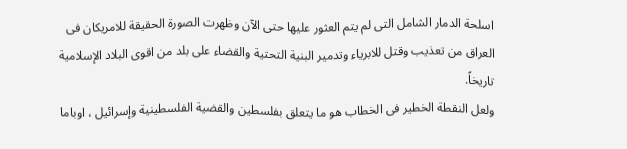اسلحة الدمار الشامل التى لم يتم العثور عليها حتى الآن وظهرت الصورة الحقيقة للامريكان فى العراق من تعذيب وقتل للابرياء وتدمير البنية التحتية والقضاء على بلد من اقوى البلاد الإسلامية تاريخاً.
ولعل النقطة الخطير فى الخطاب هو ما يتعلق بفلسطين والقضية الفلسطينية وإسرائيل ، اوباما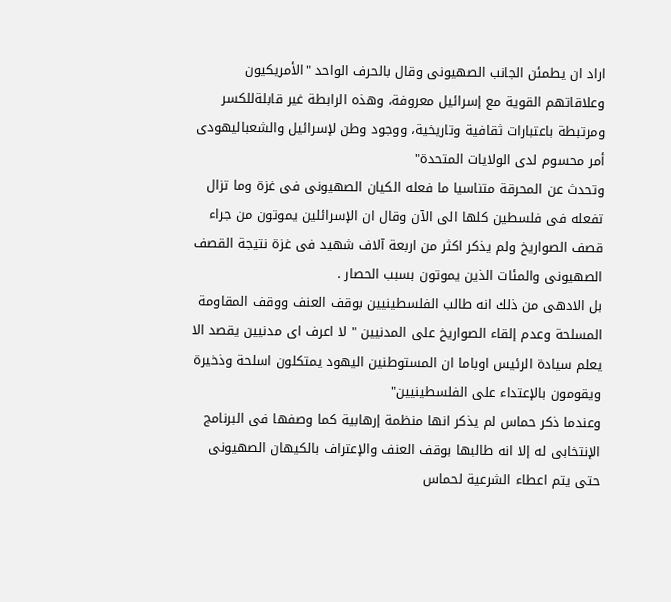اراد ان يطمئن الجانب الصهيونى وقال بالحرف الواحد "الأمريكيون وعلاقاتهم القوية مع إسرائيل معروفة، وهذه الرابطة غير قابلةللكسر ومرتبطة باعتبارات ثقافية وتاريخية، ووجود وطن لإسرائيل والشعباليهودى أمر محسوم لدى الولايات المتحدة"
وتحدث عن المحرقة متناسيا ما فعله الكيان الصهيونى فى غزة وما تزال تفعله فى فلسطين كلها الى الآن وقال ان الإسرائلين يموتون من جراء قصف الصواريخ ولم يذكر اكثر من اربعة آلاف شهيد فى غزة نتيجة القصف الصهيونى والمئات الذين يموتون بسبب الحصار .
بل الادهى من ذلك انه طالب الفلسطينيين بوقف العنف ووقف المقاومة المسلحة وعدم إلقاء الصواريخ على المدنيين " لا اعرف اى مدنيين يقصد الا يعلم سيادة الرئيس اوباما ان المستوطنين اليهود يمتكلون اسلحة وذخيرة ويقومون بالإعتداء على الفلسطينيين"
وعندما ذكر حماس لم يذكر انها منظمة إرهابية كما وصفها فى البرنامج الإنتخابى له إلا انه طالبها بوقف العنف والإعتراف بالكيهان الصهيونى حتى يتم اعطاء الشرعية لحماس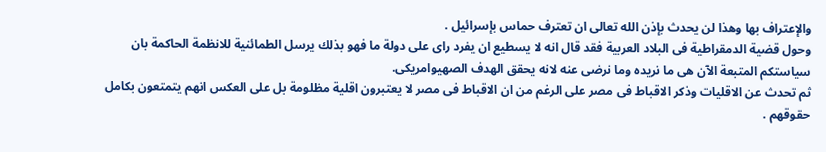والإعتراف بها وهذا لن يحدث بإذن الله تعالى ان تعترف حماس بإسرائيل .
وحول قضية الدمقراطية فى البلاد العربية فقد قال انه لا يسطيع ان يفرد راى على دولة ما فهو بذلك يرسل الطمائنية للانظمة الحاكمة بان سياستكم المتبعة الآن هى ما نريده وما نرضى عنه لانه يحقق الهدف الصهيوامريكى.
ثم تحدث عن الاقليات وذكر الاقباط فى مصر على الرغم من ان الاقباط فى مصر لا يعتبرون اقلية مظلومة بل على العكس انهم يتمتعون بكامل حقوقهم .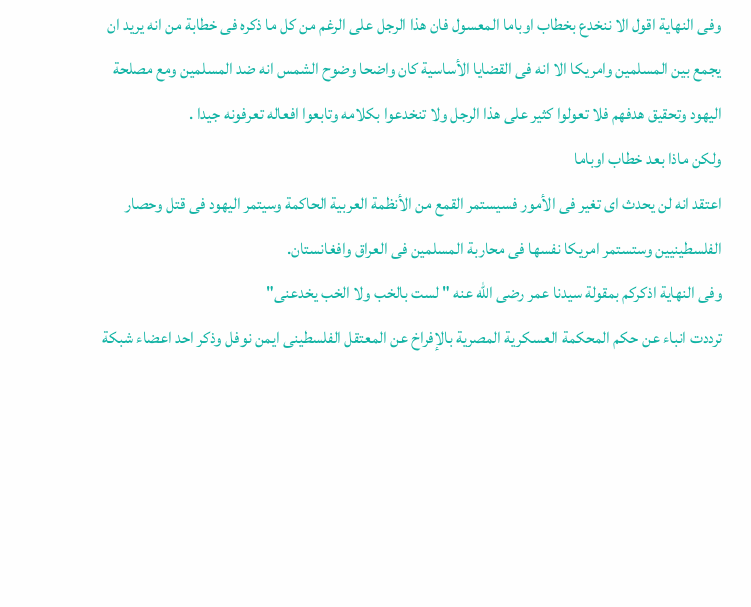وفى النهاية اقول الا ننخدع بخطاب اوباما المعسول فان هذا الرجل على الرغم من كل ما ذكره فى خطابة من انه يريد ان يجمع بين المسلمين وامريكا الا انه فى القضايا الأساسية كان واضحا وضوح الشمس انه ضد المسلمين ومع مصلحة اليهود وتحقيق هدفهم فلا تعولوا كثير على هذا الرجل ولا تنخدعوا بكلامه وتابعوا افعاله تعرفونه جيدا .
ولكن ماذا بعد خطاب اوباما
اعتقد انه لن يحدث اى تغير فى الأمور فسيستمر القمع من الأنظمة العربية الحاكمة وسيتمر اليهود فى قتل وحصار الفلسطينيين وستستمر امريكا نفسها فى محاربة المسلمين فى العراق وافغانستان.
وفى النهاية اذكركم بمقولة سيدنا عمر رضى الله عنه " لست بالخب ولا الخب يخدعنى"
ترددت انباء عن حكم المحكمة العسكرية المصرية بالإفراخ عن المعتقل الفلسطينى ايمن نوفل وذكر احد اعضاء شبكة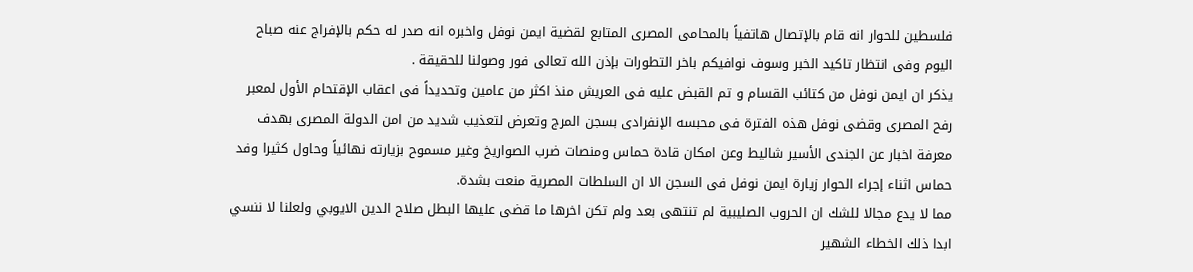فلسطين للحوار انه قام بالإتصال هاتفياً بالمحامى المصرى المتابع لقضية ايمن نوفل واخبره انه صدر له حكم بالإفراج عنه صباح اليوم وفى انتظار تاكيد الخبر وسوف نوافيكم باخر التطورات بإذن الله تعالى فور وصولنا للحقيقة .
يذكر ان ايمن نوفل من كتائب القسام و تم القبض عليه فى العريش منذ اكثر من عامين وتحديداً فى اعقاب الإقتحام الأول لمعبر رفح المصرى وقضى نوفل هذه الفترة فى محبسه الإنفرادى بسجن المرج وتعرض لتعذيب شديد من امن الدولة المصرى بهدف معرفة اخبار عن الجندى الأسير شاليط وعن امكان قادة حماس ومنصات ضرب الصواريخ وغير مسموح بزيارته نهائياً وحاول كثيرا وفد حماس اثناء إجراء الحوار زيارة ايمن نوفل فى السجن الا ان السلطات المصرية منعت بشدة.
مما لا يدع مجالا للشك ان الحروب الصليبية لم تنتهى بعد ولم تكن اخرها ما قضى عليها البطل صلاح الدين الايوبي ولعلنا لا ننسي ابدا ذلك الخطاء الشهير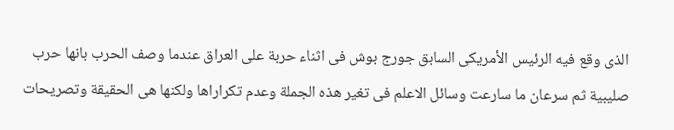الذى وقع فيه الرئيس الأمريكى السابق جورج بوش فى اثناء حربة على العراق عندما وصف الحرب بانها حرب صليبية ثم سرعان ما سارعت وسائل الاعلم فى تغير هذه الجملة وعدم تكراراها ولكنها هى الحقيقة وتصريحات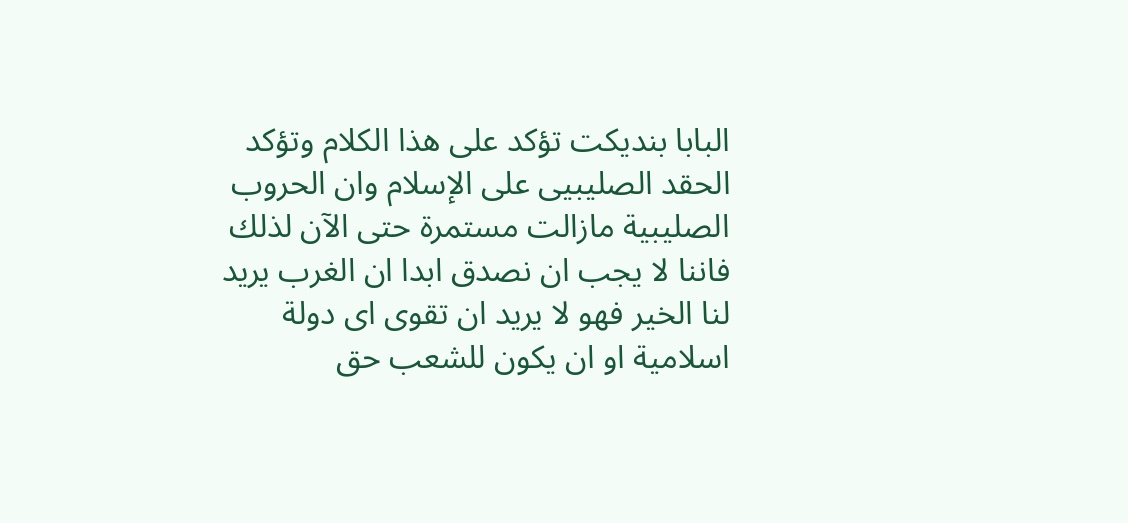البابا بنديكت تؤكد على هذا الكلام وتؤكد الحقد الصليبيى على الإسلام وان الحروب الصليبية مازالت مستمرة حتى الآن لذلك فاننا لا يجب ان نصدق ابدا ان الغرب يريد لنا الخير فهو لا يريد ان تقوى اى دولة اسلامية او ان يكون للشعب حق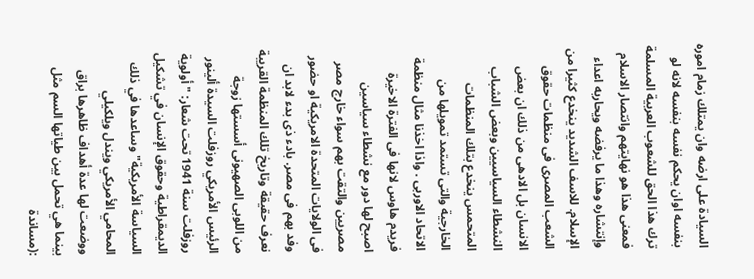السيادة على ارضه وان يمتلك زمام اموره بنفسه اوان يحكم نفسه بنفسه لانه لو ترك هذا الحق للشعوب العربية المسلمة فمعنى هذا هو نهايتهم وانتصار الاسلام وإنتشاره وهذا ما يرفضه ويحاربه اعداء الإسلام. للاسف الشديد ينخدع كثيرا من الشعب المصرى فى منظمات حقوق الانسان بل الادهى من ذلك ان بعض النشطاء السياسيين وبعض الشباب المتحمس ينخدع بتلك المنظمات الخارجية والتى تستمد تمويلها من الاتحاد الاوربى . واذا اخذنا مثال منظمة فريدم هاوس لانها فى الفترة الاخيرة اصبح لها دور مع نشطاء سياسين مصريين والتقت بهم سواء خارج مصر فى الولايات المتحدة الامريكية او حضور وفد بهم فى مصر. بادء ذى بدء لابد ان نعرف حقيقة وتاريخ تلك المنظمة القريبة من اللوبى الصهيونى أسستها زوجة الرئيس الأمريكي روزفلت السيدة ألينور روزفلت سنة 1941 تحت شعار: "أولوية الديمقراطية وحقوق الإنسان في تشكيل السياسة الأمريكية" وساعدها في ذلك المحامي الأمريكي ويندل ويلكيلي ووضعت لها عدة أهداف ظاهرها براق بينما هي تحمل بين طياتها السم مثل :(مساندة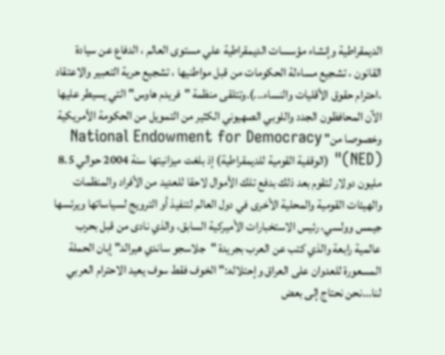الديمقراطية وإنشاء مؤسسات الديمقراطية علي مستوى العالم ، الدفاع عن سيادة القانون ، تشجيع مساءلة الحكومات من قبل مواطنيها ، تشجيع حرية التعبير والاعتقاد ،احترام حقوق الأقليات والنساء...).وتتلقى منظمة "فريدم هاوس" التي يسيطر عليها الآن المحافظون الجدد واللوبي الصهيوني الكثير من التمويل من الحكومة الأمريكية وخصوصا من" National Endowment for Democracy (NED)" (الوقفية القومية للديمقراطية) إذ بلغت ميزانيتها سنة 2004 حوالي 8.5 مليون دولار لتقوم بعد ذلك بدفع تلك الأموال لاحقا للعديد من الأفراد والمنظمات والهيئات القومية والمحلية الأخرى في دول العالم لتنفيذ أو الترويج لسياساتها ويرئسها جيمس وولسي، رئيس الاستخبارات الأميركية السابق، والذي نادى من قبل بحرب عالمية رابعة والذي كتب عن العرب بجريدة "جلاسجو ساندي هيرالد" إبان الحملة المسعورة للعدوان على العراق وإحتلاله:"الخوف فقط سوف يعيد الاحترام العربي لنا...نحن نحتاج إلى بعض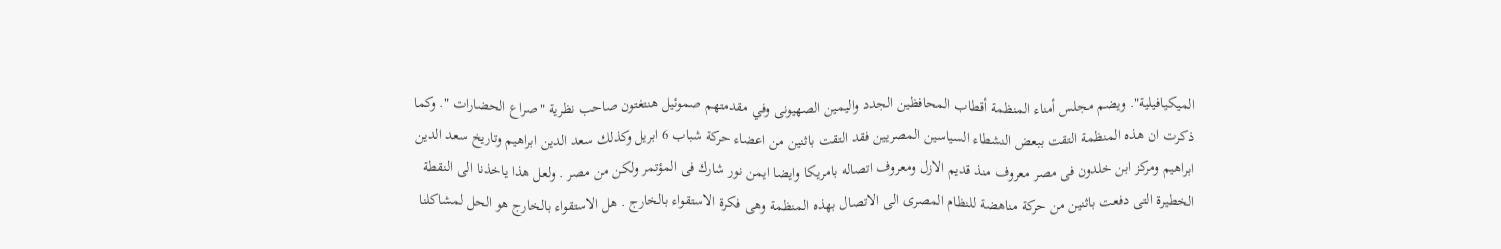الميكيافيلية". ويضم مجلس أمناء المنظمة أقطاب المحافظين الجدد واليمين الصهيونى وفي مقدمتهم صموئيل هنتغتون صاحب نظرية "صراع الحضارات ". وكما ذكرت ان هذه المنظمة التقت ببعض النشطاء السياسين المصريين فقد التقت باثنين من اعضاء حركة شباب 6 ابريل وكذلك سعد الدين ابراهيم وتاريخ سعد الدين ابراهيم ومركز ابن خلدون فى مصر معروف منذ قديم الازل ومعروف اتصاله بامريكا وايضا ايمن نور شارك فى المؤتمر ولكن من مصر . ولعل هذا ياخذنا الى النقطة الخطيرة التى دفعت باثنين من حركة مناهضة للنظام المصرى الى الاتصال بهذه المنظمة وهى فكرة الاستقواء بالخارج . هل الاستقواء بالخارج هو الحل لمشاكلنا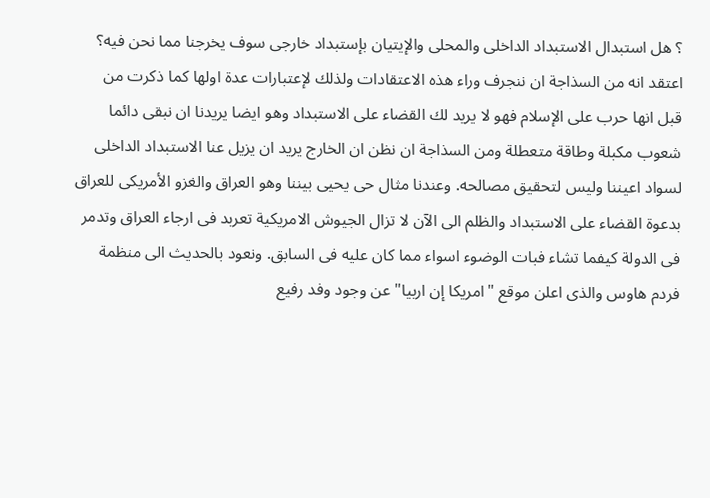؟ هل استبدال الاستبداد الداخلى والمحلى والإيتيان بإستبداد خارجى سوف يخرجنا مما نحن فيه؟ اعتقد انه من السذاجة ان ننجرف وراء هذه الاعتقادات ولذلك لإعتبارات عدة اولها كما ذكرت من قبل انها حرب على الإسلام فهو لا يريد لك القضاء على الاستبداد وهو ايضا يريدنا ان نبقى دائما شعوب مكبلة وطاقة متعطلة ومن السذاجة ان نظن ان الخارج يريد ان يزيل عنا الاستبداد الداخلى لسواد اعيننا وليس لتحقيق مصالحه. وعندنا مثال حى يحيى بيننا وهو العراق والغزو الأمريكى للعراق بدعوة القضاء على الاستبداد والظلم الى الآن لا تزال الجيوش الامريكية تعربد فى ارجاء العراق وتدمر فى الدولة كيفما تشاء فبات الوضوء اسواء مما كان عليه فى السابق. ونعود بالحديث الى منظمة فردم هاوس والذى اعلن موقع "امريكا إن اربيا" عن وجود وفد رفيع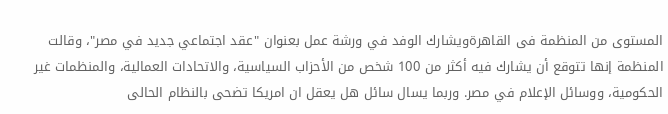المستوى من المنظمة فى القاهرةويشارك الوفد في ورشة عمل بعنوان "عقد اجتماعي جديد في مصر"، وقالت المنظمة إنها تتوقع أن يشارك فيه أكثر من 100 شخص من الأحزاب السياسية، والاتحادات العمالية، والمنظمات غير الحكومية، ووسائل الإعلام في مصر. وربما يسال سائل هل يعقل ان امريكا تضحى بالنظام الحالى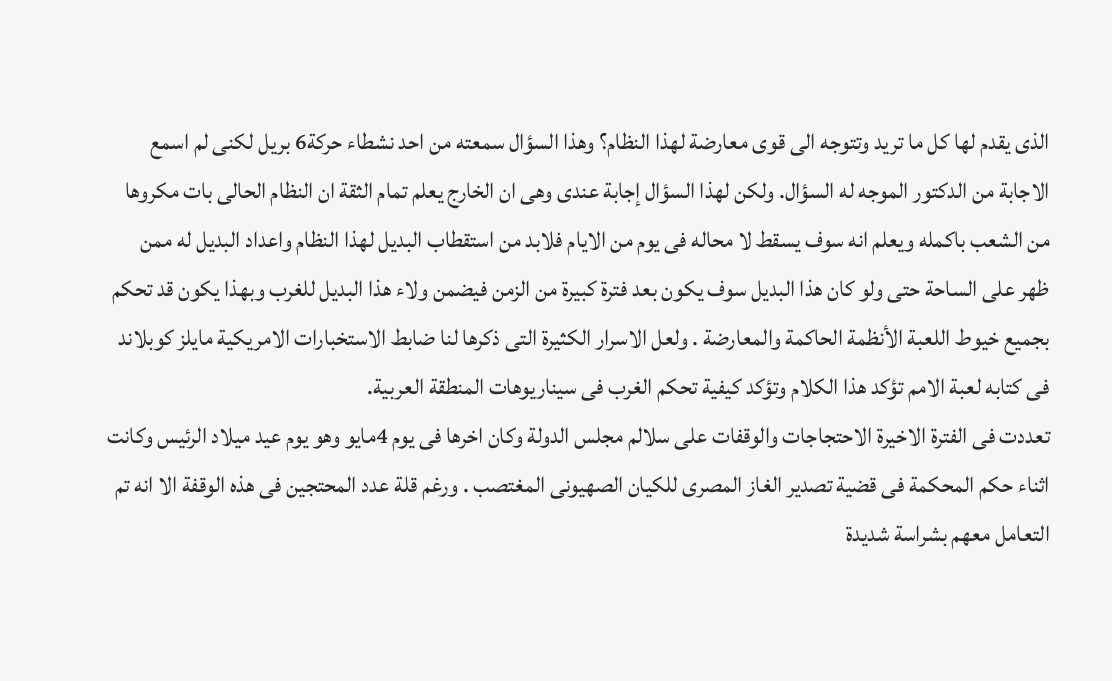الذى يقدم لها كل ما تريد وتتوجه الى قوى معارضة لهذا النظام؟ وهذا السؤال سمعته من احد نشطاء حركة6 بريل لكنى لم اسمع الاجابة من الدكتور الموجه له السؤال. ولكن لهذا السؤال إجابة عندى وهى ان الخارج يعلم تمام الثقة ان النظام الحالى بات مكروها من الشعب باكمله ويعلم انه سوف يسقط لا محاله فى يوم من الايام فلابد من استقطاب البديل لهذا النظام واعداد البديل له ممن ظهر على الساحة حتى ولو كان هذا البديل سوف يكون بعد فترة كبيرة من الزمن فيضمن ولاء هذا البديل للغرب وبهذا يكون قد تحكم بجميع خيوط اللعبة الأنظمة الحاكمة والمعارضة . ولعل الاسرار الكثيرة التى ذكرها لنا ضابط الاستخبارات الامريكية مايلز كوبلاند فى كتابه لعبة الامم تؤكد هذا الكلام وتؤكد كيفية تحكم الغرب فى سيناريوهات المنطقة العربية.
تعددت فى الفترة الاخيرة الاحتجاجات والوقفات على سلالم مجلس الدولة وكان اخرها فى يوم 4مايو وهو يوم عيد ميلاد الرئيس وكانت اثناء حكم المحكمة فى قضية تصدير الغاز المصرى للكيان الصهيونى المغتصب . ورغم قلة عدد المحتجين فى هذه الوقفة الا انه تم التعامل معهم بشراسة شديدة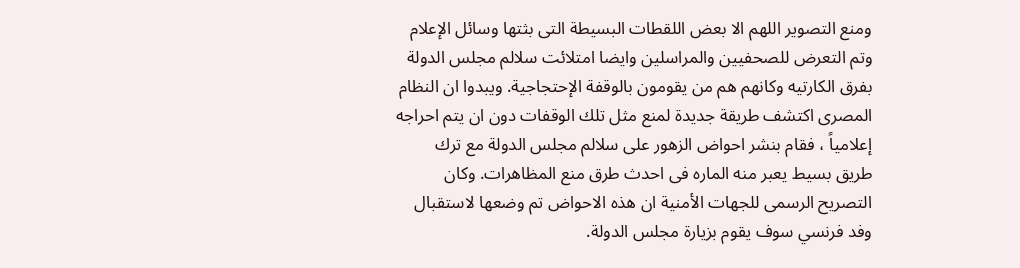ومنع التصوير اللهم الا بعض اللقطات البسيطة التى بثتها وسائل الإعلام وتم التعرض للصحفيين والمراسلين وايضا امتلائت سلالم مجلس الدولة بفرق الكارتيه وكانهم هم من يقومون بالوقفة الإحتجاجية. ويبدوا ان النظام المصرى اكتشف طريقة جديدة لمنع مثل تلك الوقفات دون ان يتم احراجه إعلامياً ، فقام بنشر احواض الزهور على سلالم مجلس الدولة مع ترك طريق بسيط يعبر منه الماره فى احدث طرق منع المظاهرات. وكان التصريح الرسمى للجهات الأمنية ان هذه الاحواض تم وضعها لاستقبال وفد فرنسي سوف يقوم بزيارة مجلس الدولة.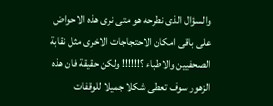والسؤال الذى نطرحه هو متى نرى هذه الاحواض على باقى امكان الاحتجاجات الاخرى مثل نقابة الصحفيين والاطباء ؟!!!!!! ولكن حقيقة فان هذه الزهور سوف تعطى شكلا جميلا للوقفات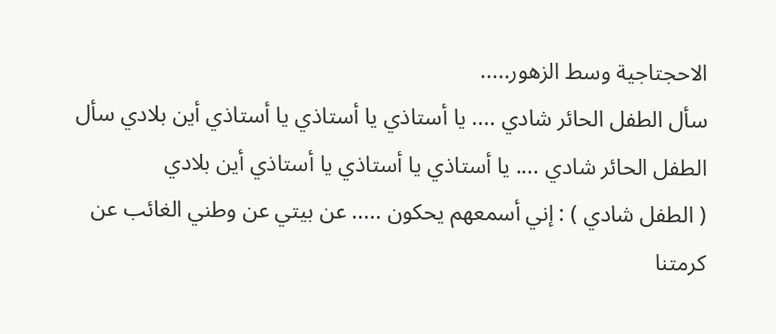الاحجتاجية وسط الزهور.....
سأل الطفل الحائر شادي .... يا أستاذي يا أستاذي يا أستاذي أين بلادي سأل الطفل الحائر شادي .... يا أستاذي يا أستاذي يا أستاذي أين بلادي
( الطفل شادي ) : إني أسمعهم يحكون ..... عن بيتي عن وطني الغائب عن كرمتنا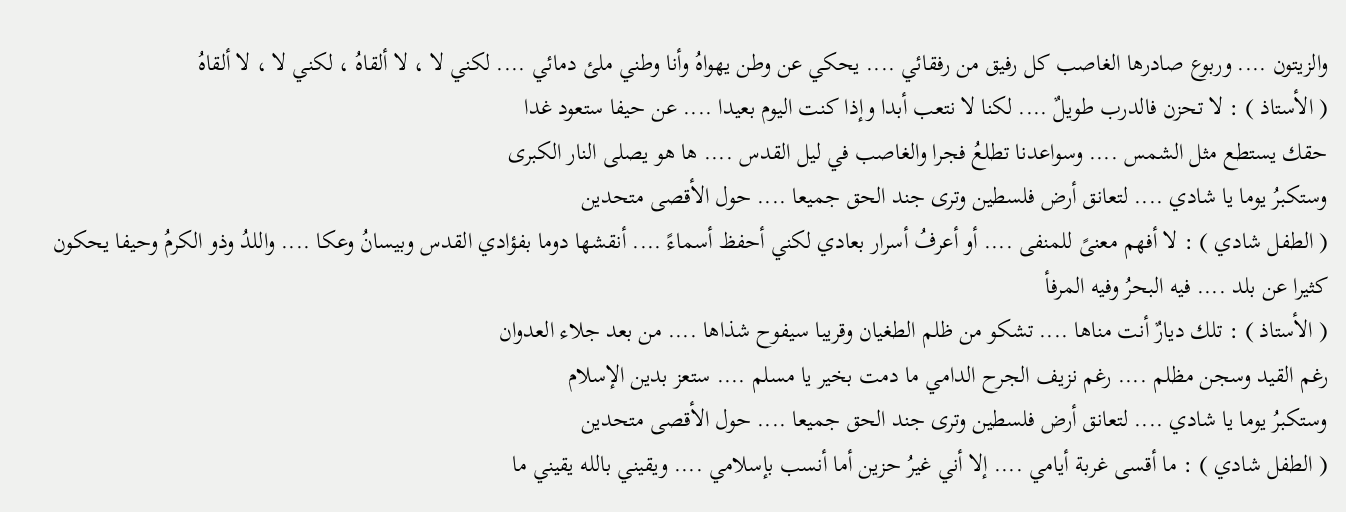والزيتون .... وربوع صادرها الغاصب كل رفيق من رفقائي .... يحكي عن وطن يهواهُ وأنا وطني ملئ دمائي .... لكني لا ، لا ألقاهُ ، لكني لا ، لا ألقاهُ
( الأستاذ ) : لا تحزن فالدرب طويلٌ .... لكنا لا نتعب أبدا وإذا كنت اليوم بعيدا .... عن حيفا ستعود غدا
حقك يستطع مثل الشمس .... وسواعدنا تطلعُ فجرا والغاصب في ليل القدس .... ها هو يصلى النار الكبرى
وستكبرُ يوما يا شادي .... لتعانق أرض فلسطين وترى جند الحق جميعا .... حول الأقصى متحدين
( الطفل شادي ) : لا أفهم معنىً للمنفى .... أو أعرفُ أسرار بعادي لكني أحفظ أسماءً .... أنقشها دوما بفؤادي القدس وبيسانُ وعكا .... واللدُ وذو الكرمُ وحيفا يحكون كثيرا عن بلد .... فيه البحرُ وفيه المرفأ
( الأستاذ ) : تلك ديارٌ أنت مناها .... تشكو من ظلم الطغيان وقريبا سيفوح شذاها .... من بعد جلاء العدوان
رغم القيد وسجن مظلم .... رغم نزيف الجرح الدامي ما دمت بخير يا مسلم .... ستعز بدين الإسلام
وستكبرُ يوما يا شادي .... لتعانق أرض فلسطين وترى جند الحق جميعا .... حول الأقصى متحدين
( الطفل شادي ) : ما أقسى غربة أيامي .... إلا أني غيرُ حزين أما أنسب بإسلامي .... ويقيني بالله يقيني ما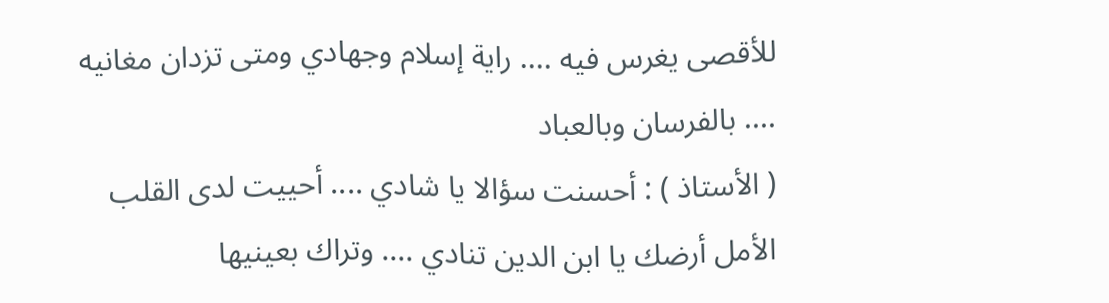للأقصى يغرس فيه .... راية إسلام وجهادي ومتى تزدان مغانيه .... بالفرسان وبالعباد
( الأستاذ ) : أحسنت سؤالا يا شادي .... أحييت لدى القلب الأمل أرضك يا ابن الدين تنادي .... وتراك بعينيها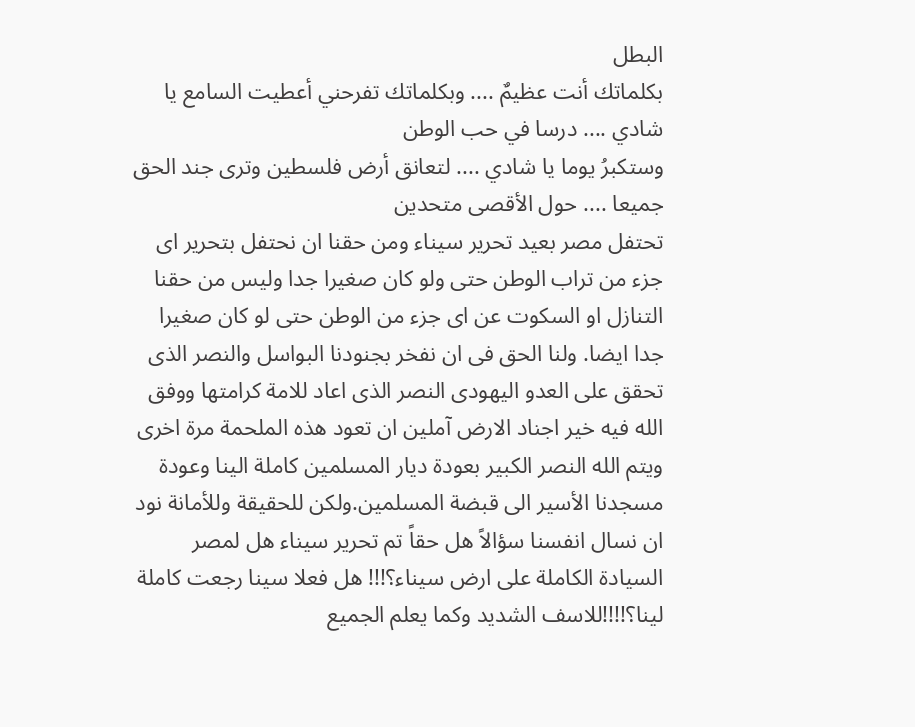البطل
بكلماتك أنت عظيمٌ .... وبكلماتك تفرحني أعطيت السامع يا شادي .... درسا في حب الوطن
وستكبرُ يوما يا شادي .... لتعانق أرض فلسطين وترى جند الحق جميعا .... حول الأقصى متحدين
تحتفل مصر بعيد تحرير سيناء ومن حقنا ان نحتفل بتحرير اى جزء من تراب الوطن حتى ولو كان صغيرا جدا وليس من حقنا التنازل او السكوت عن اى جزء من الوطن حتى لو كان صغيرا جدا ايضا. ولنا الحق فى ان نفخر بجنودنا البواسل والنصر الذى تحقق على العدو اليهودى النصر الذى اعاد للامة كرامتها ووفق الله فيه خير اجناد الارض آملين ان تعود هذه الملحمة مرة اخرى ويتم الله النصر الكبير بعودة ديار المسلمين كاملة الينا وعودة مسجدنا الأسير الى قبضة المسلمين.ولكن للحقيقة وللأمانة نود ان نسال انفسنا سؤالاً هل حقاً تم تحرير سيناء هل لمصر السيادة الكاملة على ارض سيناء؟!!! هل فعلا سينا رجعت كاملة لينا؟!!!!للاسف الشديد وكما يعلم الجميع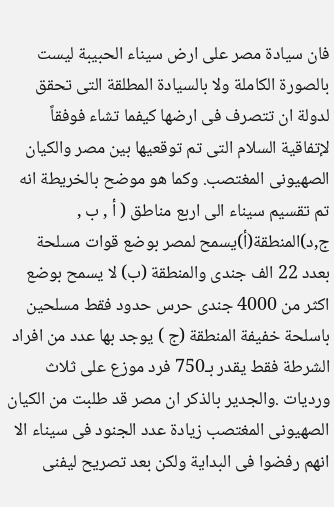فان سيادة مصر على ارض سيناء الحبيبة ليست بالصورة الكاملة ولا بالسيادة المطلقة التى تحقق لدولة ان تتصرف فى ارضها كيفما تشاء فوفقاً لإتفاقية السلام التى تم توقعيها بين مصر والكيان الصهيونى المغتصب. وكما هو موضح بالخريطة انه تم تقسيم سيناء الى اربع مناطق ( أ , ب , ج,د)المنطقة(أ)يسمح لمصر بوضع قوات مسلحة بعدد 22 الف جندى والمنطقة (ب) لا يسمح بوضع اكثر من 4000 جندى حرس حدود فقط مسلحين باسلحة خفيفة المنطقة (ج ) يوجد بها عدد من افراد الشرطة فقط يقدر بـ750 فرد موزع على ثلاث ورديات .والجدير بالذكر ان مصر قد طلبت من الكيان الصهيونى المغتصب زيادة عدد الجنود فى سيناء الا انهم رفضوا فى البداية ولكن بعد تصريح ليفنى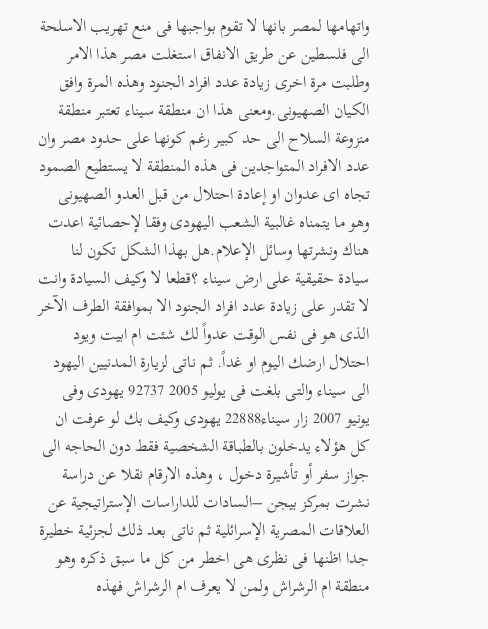واتهامها لمصر بانها لا تقوم بواجبها فى منع تهريب الاسلحة الى فلسطين عن طريق الانفاق استغلت مصر هذا الامر وطلبت مرة اخرى زيادة عدد افراد الجنود وهذه المرة وافق الكيان الصهيونى.ومعنى هذا ان منطقة سيناء تعتبر منطقة منزوعة السلاح الى حد كبير رغم كونها على حدود مصر وان عدد الافراد المتواجدين فى هذه المنطقة لا يستطيع الصمود تجاه اى عدوان او إعادة احتلال من قبل العدو الصهيونى وهو ما يتمناه غالبية الشعب اليهودى وفقا لإحصائية اعدت هناك ونشرتها وسائل الإعلام.هل بهذا الشكل تكون لنا سيادة حقيقية على ارض سيناء ؟قطعا لا وكيف السيادة وانت لا تقدر على زيادة عدد افراد الجنود الا بموافقة الطرف الآخر الذى هو فى نفس الوقت عدواً لك شئت ام ابيت ويود احتلال ارضك اليوم او غداً. ثم ناتى لزيارة المدنيين اليهود الى سيناء والتى بلغت فى يوليو 2005 92737 يهودى وفى يونيو 2007 زار سيناء22888 يهودى وكيف بك لو عرفت ان كل هؤلاء يدخلون بالطباقة الشخصية فقط دون الحاجه الى جواز سفر أو تأشيرة دخول ، وهذه الارقام نقلا عن دراسة نشرت بمركز بيجن –السادات للداراسات الإستراتيجية عن العلاقات المصرية الإسرائلية ثم ناتى بعد ذلك لجزئية خطيرة جدا اظنها فى نظرى هى اخطر من كل ما سبق ذكره وهو منطقة ام الرشراش ولمن لا يعرف ام الرشراش فهذه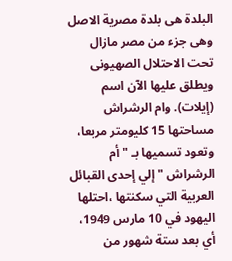البلدة هى بلدة مصرية الاصل وهى جزء من مصر مازال تحت الاحتلال الصهيونى ويطلق عليها الآن اسم (إيلات). وام الرشراش مساحتها 15 كليومتر مربعا، وتعود تسميها بـ " أم الرشراش " إلي إحدى القبائل العربية التي سكنتها ،احتلها اليهود في 10 مارس 1949، أي بعد ستة شهور من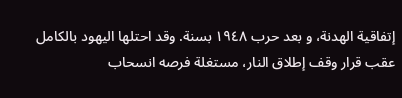إتفاقية الهدنة، و بعد حرب ١٩٤٨ بسنة. وقد احتلها اليهود بالكامل عقب قرار وقف إطلاق النار، مستغلة فرصه انسحاب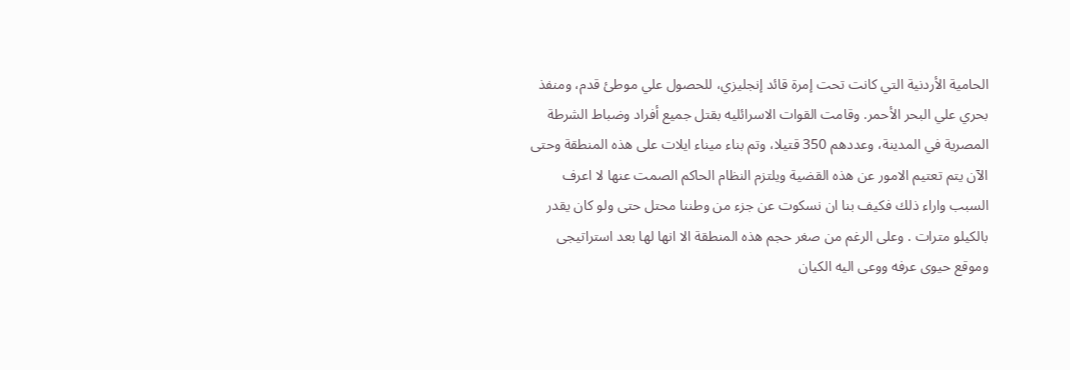الحامية الأردنية التي كانت تحت إمرة قائد إنجليزي، للحصول علي موطئ قدم، ومنفذ بحري علي البحر الأحمر. وقامت القوات الاسرائليه بقتل جميع أفراد وضباط الشرطة المصرية في المدينة، وعددهم 350 قتيلا، وتم بناء ميناء ايلات على هذه المنطقة وحتى الآن يتم تعتيم الامور عن هذه القضية ويلتزم النظام الحاكم الصمت عنها لا اعرف السبب واراء ذلك فكيف بنا ان نسكوت عن جزء من وطننا محتل حتى ولو كان يقدر بالكيلو مترات . وعلى الرغم من صغر حجم هذه المنطقة الا انها لها بعد استراتيجى وموقع حيوى عرفه ووعى اليه الكيان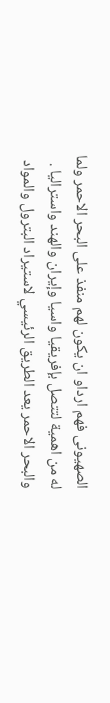الصهيونى فهم ارداو ان يكون لهم منفذ على البحر الاحمر ولما له من اهمية لتتصل بإفريقيا واسيا وإيران والهند واستراليا . والبحر الاحمر يعد الطريق الرئيسي لاستيراد البترول والمواد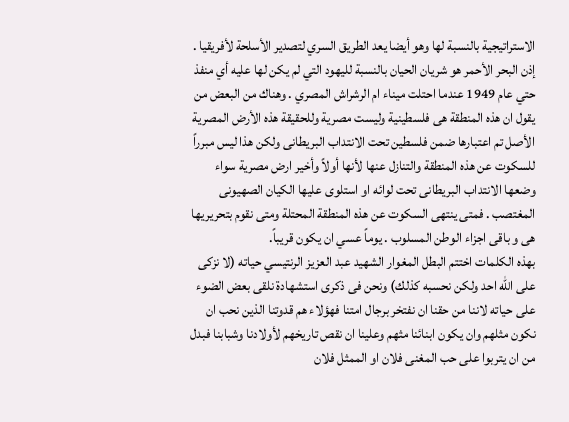الاستراتيجية بالنسبة لها وهو أيضا يعد الطريق السري لتصدير الأسلحة لأفريقيا . إذن البحر الأحمر هو شريان الحيان بالنسبة لليهود التي لم يكن لها عليه أي منفذ حتي عام 1949 عندما احتلت ميناء ام الرشراش المصري . وهناك من البعض من يقول ان هذه المنطقة هى فلسطينية وليست مصرية وللحقيقة هذه الأرض المصرية الأصل تم اعتبارها ضمن فلسطين تحت الانتداب البريطانى ولكن هذا ليس مبرراً للسكوت عن هذه المنطقة والتنازل عنها لأنها أولاً وأخير ارض مصرية سواء وضعها الانتداب البريطانى تحت لوائه او استلوى عليها الكيان الصهيونى المغتصب . فمتى ينتهى السكوت عن هذه المنطقة المحتلة ومتى نقوم بتحريريها هى و باقى اجزاء الوطن المسلوب . يوماً عسي ان يكون قريباً.
بهذه الكلمات اختتم البطل المغوار الشهيد عبد العزيز الرنتيسي حياته (لا نزكى على الله احد ولكن نحسبه كذلك) ونحن فى ذكرى استشهادة نلقى بعض الضوء على حياته لاننا من حقنا ان نفتخر برجال امتنا فهؤلاء هم قدوتنا الذين نحب ان نكون مثلهم وان يكون ابنائنا مثهم وعلينا ان نقص تاريخهم لأولادنا وشبابنا فبدل من ان يتربوا على حب المغنى فلان او الممثل فلان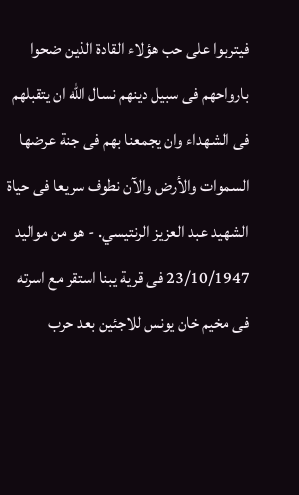فيتربوا على حب هؤلاء القادة الذين ضحوا بارواحهم فى سبيل دينهم نسال الله ان يتقبلهم فى الشهداء وان يجمعنا بهم فى جنة عرضها السموات والأرض والآن نطوف سريعا فى حياة الشهيد عبد العزيز الرنتيسي. - هو من مواليد 23/10/1947 فى قرية يبنا استقر مع اسرته فى مخيم خان يونس للاجئين بعد حرب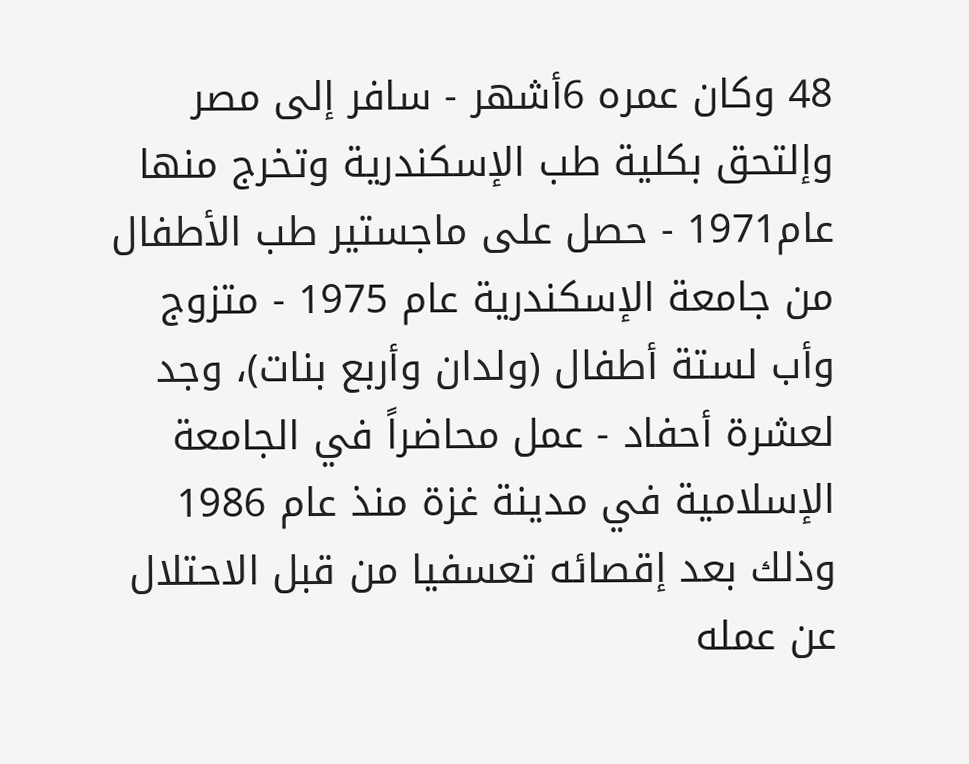48 وكان عمره 6أشهر - سافر إلى مصر وإلتحق بكلية طب الإسكندرية وتخرج منها عام1971 - حصل على ماجستير طب الأطفال من جامعة الإسكندرية عام 1975 - متزوج وأب لستة أطفال (ولدان وأربع بنات)، وجد لعشرة أحفاد - عمل محاضراً في الجامعة الإسلامية في مدينة غزة منذ عام 1986 وذلك بعد إقصائه تعسفيا من قبل الاحتلال عن عمله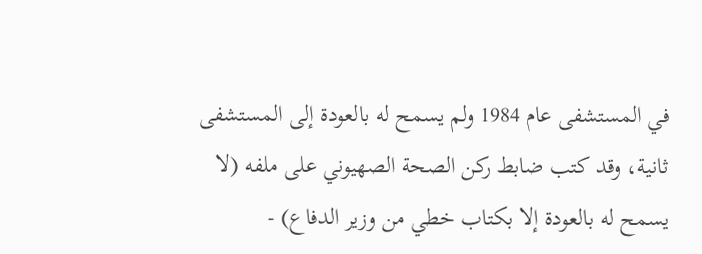في المستشفى عام 1984 ولم يسمح له بالعودة إلى المستشفى ثانية، وقد كتب ضابط ركن الصحة الصهيوني على ملفه (لا يسمح له بالعودة إلا بكتاب خطي من وزير الدفاع) -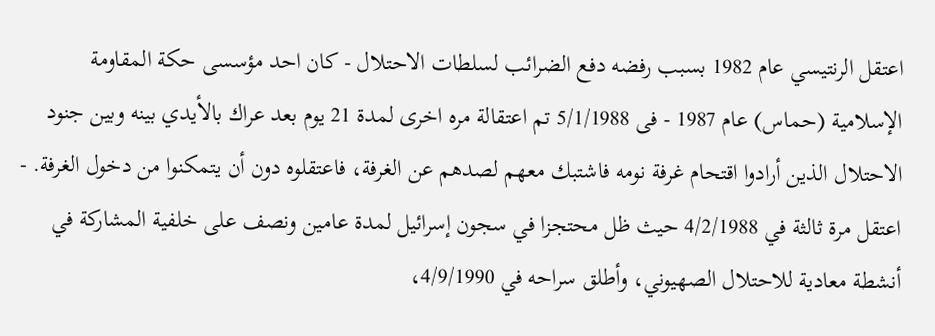اعتقل الرنتيسي عام 1982 بسبب رفضه دفع الضرائب لسلطات الاحتلال - كان احد مؤسسى حكة المقاومة الإسلامية (حماس) عام 1987 - فى 5/1/1988 تم اعتقالة مره اخرى لمدة 21 يوم بعد عراك بالأيدي بينه وبين جنود الاحتلال الذين أرادوا اقتحام غرفة نومه فاشتبك معهم لصدهم عن الغرفة، فاعتقلوه دون أن يتمكنوا من دخول الغرفة. - اعتقل مرة ثالثة في 4/2/1988 حيث ظل محتجزا في سجون إسرائيل لمدة عامين ونصف على خلفية المشاركة في أنشطة معادية للاحتلال الصهيوني، وأطلق سراحه في 4/9/1990،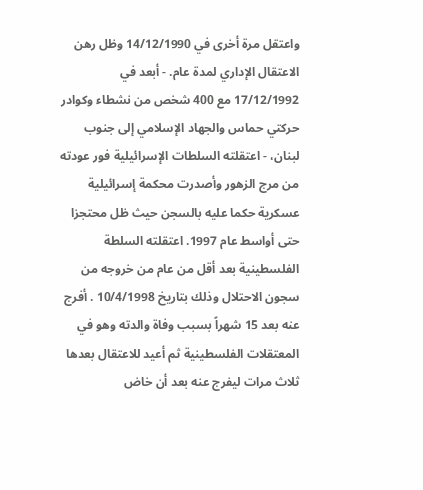واعتقل مرة أخرى في 14/12/1990 وظل رهن الاعتقال الإداري لمدة عام. - أبعد في 17/12/1992 مع 400 شخص من نشطاء وكوادر حركتي حماس والجهاد الإسلامي إلى جنوب لبنان، - اعتقلته السلطات الإسرائيلية فور عودته من مرج الزهور وأصدرت محكمة إسرائيلية عسكرية حكما عليه بالسجن حيث ظل محتجزا حتى أواسط عام 1997. اعتقلته السلطة الفلسطينية بعد أقل من عام من خروجه من سجون الاحتلال وذلك بتاريخ 10/4/1998 . أفرج عنه بعد 15 شهراً بسبب وفاة والدته وهو في المعتقلات الفلسطينية ثم أعيد للاعتقال بعدها ثلاث مرات ليفرج عنه بعد أن خاض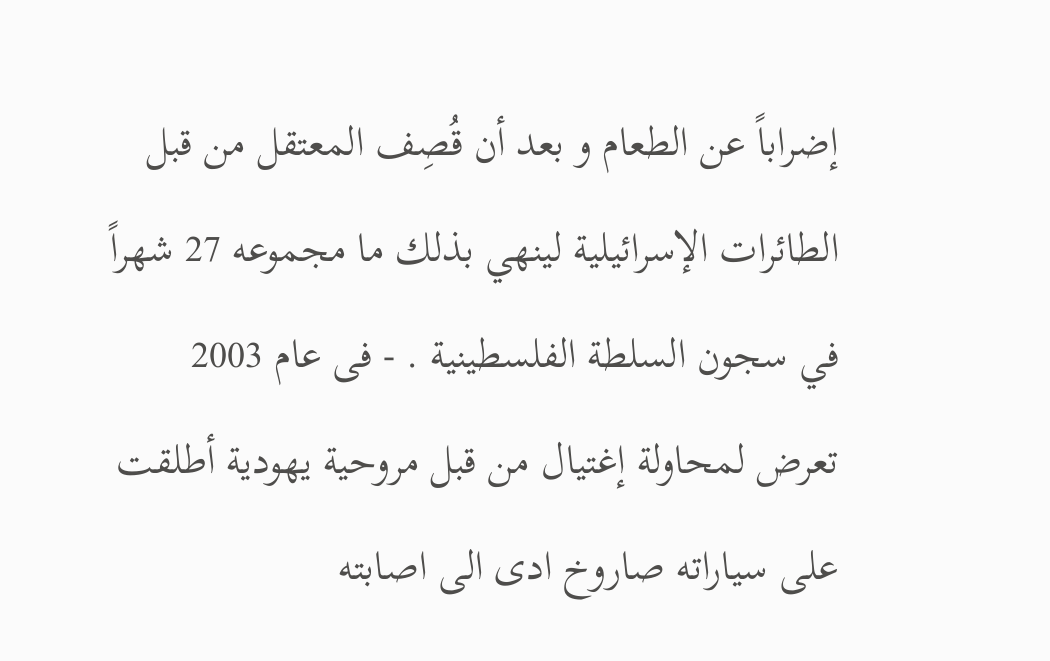إضراباً عن الطعام و بعد أن قُصِف المعتقل من قبل الطائرات الإسرائيلية لينهي بذلك ما مجموعه 27 شهراً في سجون السلطة الفلسطينية . - فى عام 2003 تعرض لمحاولة إغتيال من قبل مروحية يهودية أطلقت على سياراته صاروخ ادى الى اصابته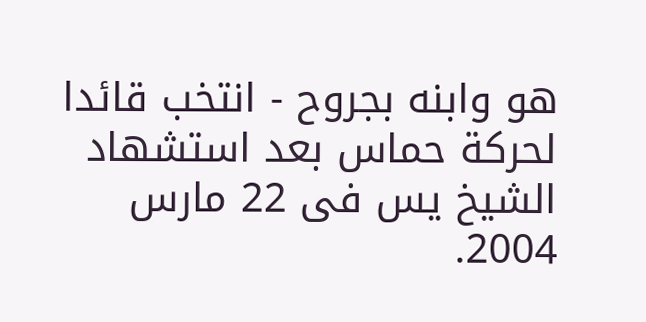هو وابنه بجروح - انتخب قائدا لحركة حماس بعد استشهاد الشيخ يس فى 22 مارس 2004.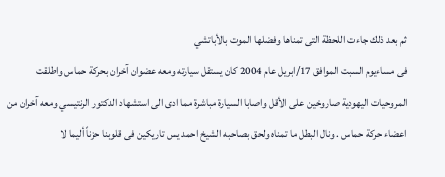ثم بعد ذلك جاءت اللحظة التى تمناها وفضلها الموت بالأباتشي
فى مساءيوم السبت الموافق 17/ابريل عام 2004 كان يستقل سيارته ومعه عضوان آخران بحركة حماس واطلقت المروحيات اليهودية صاروخين على الأقل واصابا السيارة مباشرة مما ادى الى استشهاد الدكتور الرنتيسي ومعه آخران من اعضاء حركة حماس . ونال البطل ما تمناه ولحق بصاحبه الشيخ احمد يس تاريكين فى قلوبنا حزناً أليما لا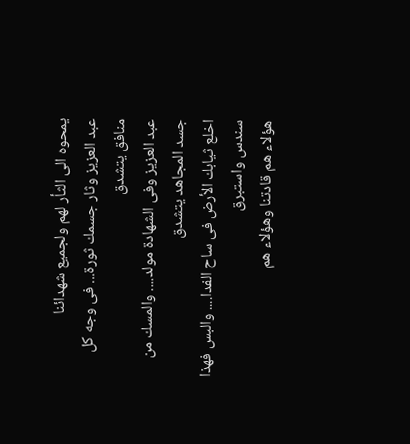يمحوه الى الثأر لهم ولجميع شهدائنا
عبد العزيز وثار جسمك ثورة... فى وجه كل منافق يتشدق
عبد العزيز وفى الشهادة مولد.... والمسك من جسد المجاهد يتشدق
اخلع ثيابك الأرض فى ساح الفدا.... والبس فهذا سندس واستبرق
هؤلاء هم قادتنا وهؤلاء هم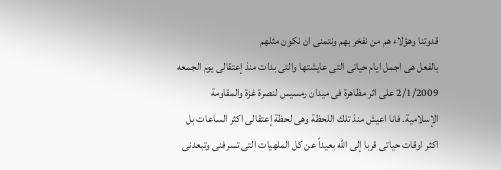قدوتنا وهؤلاء هم من نفخر بهم ونتمنى ان نكون مثلهم
بالفعل هى اجمل ايام حياتى التى عايشتها والتى بدات منذ إعتقالى يوم الجمعه 2/1/2009 على اثر مظاهرة فى ميدان رمسيس لنصرة غزة والمقاومة الإسلامية. فانا اعيش منذ تلك اللحظة وهى لحظة إعتقالى اكثر الساعات بل اكثر اوقات حياتى قربا إلى الله بعيداً عن كل الملهيات التى تسرفنى وتبعدنى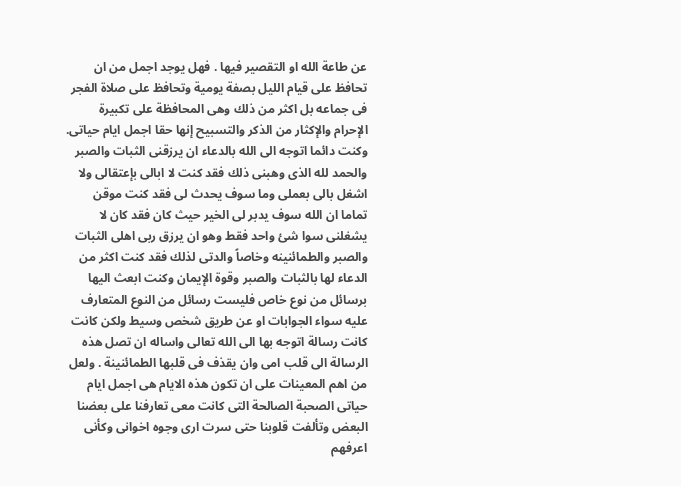عن طاعة الله او التقصير فيها . فهل يوجد اجمل من ان تحافظ على قيام الليل بصفة يومية وتحافظ على صلاة الفجر فى جماعه بل اكثر من ذلك وهى المحافظة على تكبيرة الإحرام والإكثار من الذكر والتسبيح إنها حقا اجمل ايام حياتى. وكنت دائما اتوجه الى الله بالدعاء ان يرزقنى الثبات والصبر والحمد لله الذى وهبنى ذلك فقد كنت لا ابالى بإعتقالى ولا اشغل بالى بعملى وما سوف يحدث لى فقد كنت موقن تماما ان الله سوف يدبر لى الخير حيث كان فقد كان لا يشغلنى سوا شئ واحد فقط وهو ان يرزق ربى اهلى الثبات والصبر والطمائنينه وخاصاً والدتى لذلك فقد كنت اكثر من الدعاء لها بالثبات والصبر وقوة الإيمان وكنت ابعث اليها برسائل من نوع خاص فليست رسائل من النوع المتعارف عليه سواء الجوابات او عن طريق شخص وسيط ولكن كانت كانت رسالة اتوجه بها الى الله تعالى واساله ان تصل هذه الرسالة الى قلب امى وان يقذف فى قلبها الطمائنينة . ولعل من اهم المعينات على ان تكون هذه الايام هى اجمل ايام حياتى الصحبة الصالحة التى كانت معى تعارفنا على بعضنا البعض وتألفت قلوبنا حتى سرت ارى وجوه اخوانى وكأنى اعرفهم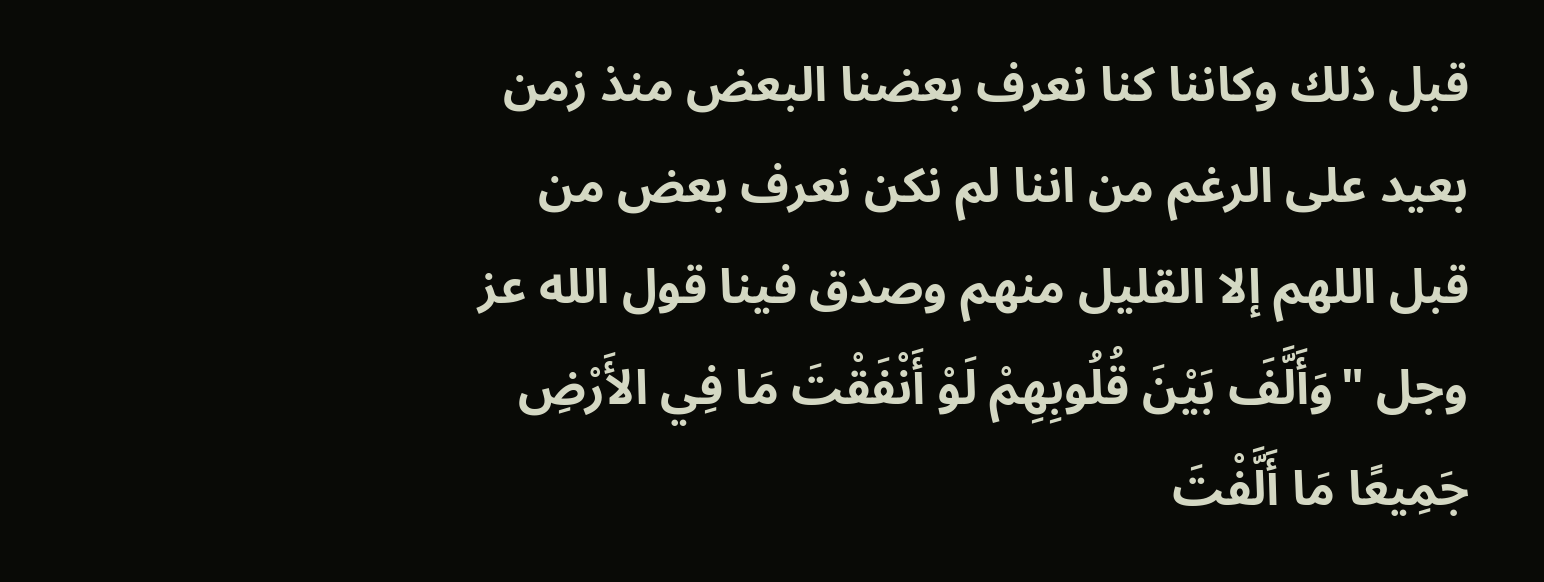قبل ذلك وكاننا كنا نعرف بعضنا البعض منذ زمن بعيد على الرغم من اننا لم نكن نعرف بعض من قبل اللهم إلا القليل منهم وصدق فينا قول الله عز وجل "وَأَلَّفَ بَيْنَ قُلُوبِهِمْ لَوْ أَنْفَقْتَ مَا فِي الأَرْضِ جَمِيعًا مَا أَلَّفْتَ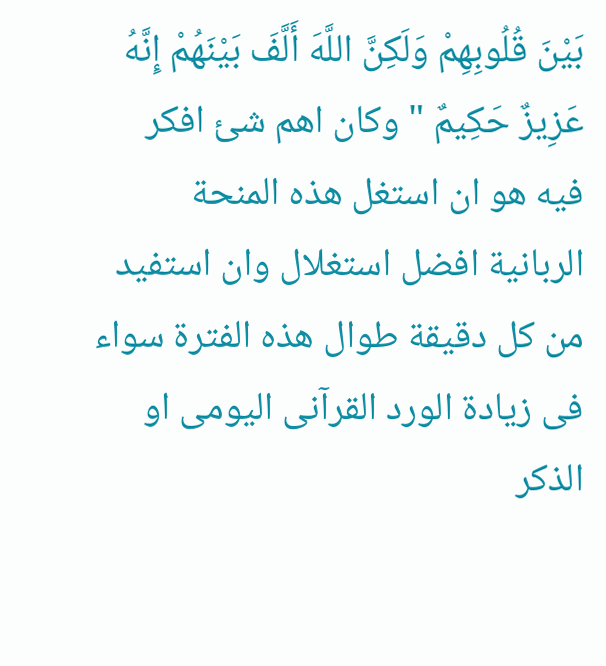بَيْنَ قُلُوبِهِمْ وَلَكِنَّ اللَّهَ أَلَّفَ بَيْنَهُمْ إِنَّهُ عَزِيزٌ حَكِيمٌ " وكان اهم شئ افكر فيه هو ان استغل هذه المنحة الربانية افضل استغلال وان استفيد من كل دقيقة طوال هذه الفترة سواء فى زيادة الورد القرآنى اليومى او الذكر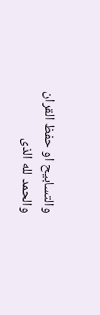والتسابيح او حفظ القران والحمد لله الذى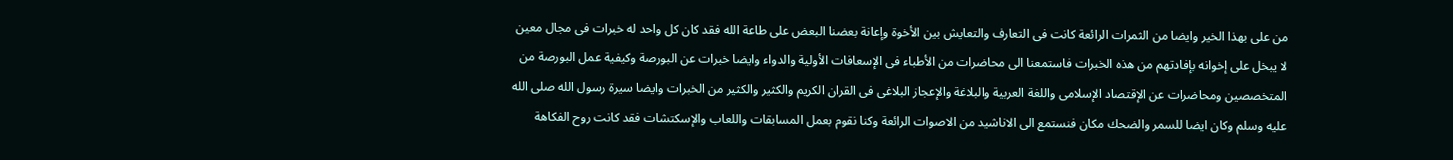من على بهذا الخير وايضا من الثمرات الرائعة كانت فى التعارف والتعايش بين الأخوة وإعانة بعضنا البعض على طاعة الله فقد كان كل واحد له خبرات فى مجال معين لا يبخل على إخوانه بإفادتهم من هذه الخبرات فاستمعنا الى محاضرات من الأطباء فى الإسعافات الأولية والدواء وايضا خبرات عن البورصة وكيفية عمل البورصة من المتخصصين ومحاضرات عن الإقتصاد الإسلامى واللغة العربية والبلاغة والإعجاز البلاغى فى القران الكريم والكثير والكثير من الخبرات وايضا سيرة رسول الله صلى الله عليه وسلم وكان ايضا للسمر والضحك مكان فنستمع الى الاناشيد من الاصوات الرائعة وكنا نقوم بعمل المسابقات واللعاب والإسكتشات فقد كانت روح الفكاهة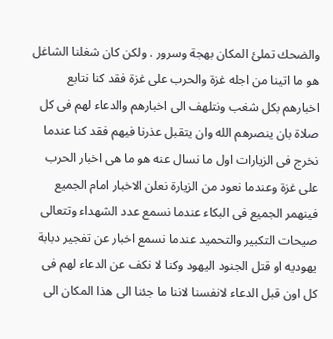والضحك تملئ المكان بهجة وسرور . ولكن كان شغلنا الشاغل هو ما اتينا من اجله غزة والحرب على غزة فقد كنا نتابع اخبارهم بكل شغب ونتلهف الى اخبارهم والدعاء لهم فى كل صلاة بان ينصرهم الله وان يتقبل عذرنا فيهم فقد كنا عندما نخرج فى الزيارات اول ما نسال عنه هو ما هى اخبار الحرب على غزة وعندما نعود من الزيارة نعلن الاخبار امام الجميع فينهمر الجميع فى البكاء عندما نسمع عدد الشهداء وتتعالى صيحات التكبير والتحميد عندما نسمع اخبار عن تفجير دبابة يهوديه او قتل الجنود اليهود وكنا لا نكف عن الدعاء لهم فى كل اون قبل الدعاء لانفسنا لاننا ما جئنا الى هذا المكان الى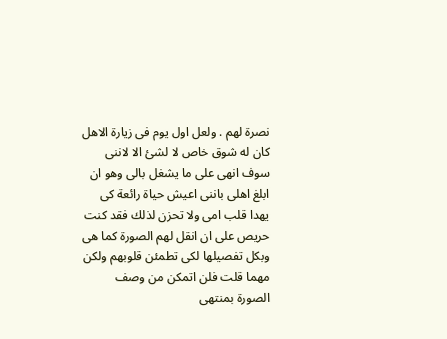نصرة لهم . ولعل اول يوم فى زيارة الاهل كان له شوق خاص لا لشئ الا لاننى سوف انهى على ما يشغل بالى وهو ان ابلغ اهلى باننى اعيش حياة رائعة كى يهدا قلب امى ولا تحزن لذلك فقد كنت حريص على ان انقل لهم الصورة كما هى وبكل تفصيلها لكى تطمئن قلوبهم ولكن مهما قلت فلن اتمكن من وصف الصورة بمنتهى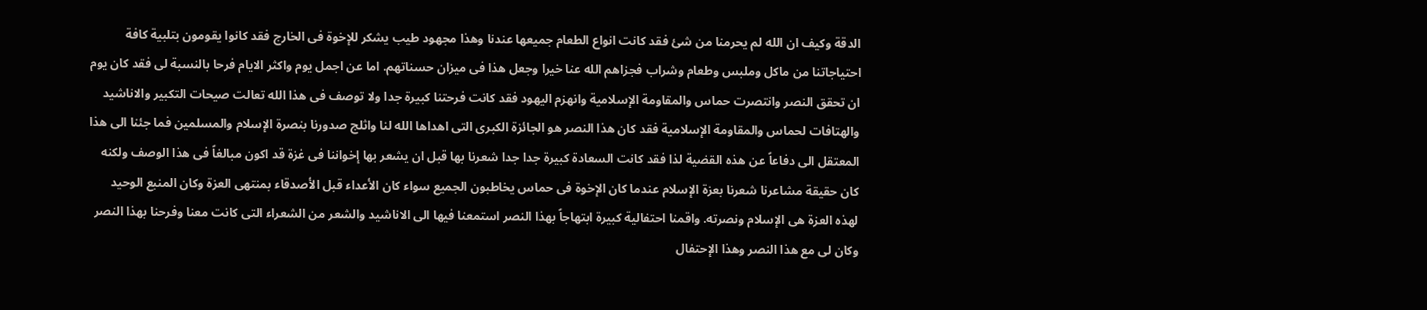الدقة وكيف ان الله لم يحرمنا من شئ فقد كانت انواع الطعام جميعها عندنا وهذا مجهود طيب يشكر للإخوة فى الخارج فقد كانوا يقومون بتلبية كافة احتياجاتنا من ماكل وملبس وطعام وشراب فجزاهم الله عنا خيرا وجعل هذا فى ميزان حسناتهم. اما عن اجمل يوم واكثر الايام فرحا بالنسبة لى فقد كان يوم ان تحقق النصر وانتصرت حماس والمقاومة الإسلامية وانهزم اليهود فقد كانت فرحتنا كبيرة جدا ولا توصف فى هذا الله تعالت صيحات التكبير والاناشيد والهتافات لحماس والمقاومة الإسلامية فقد كان هذا النصر هو الجائزة الكبرى التى اهداها الله لنا واثلج صدورنا بنصرة الإسلام والمسلمين فما جئنا الى هذا المعتقل الى دفاعاً عن هذه القضية لذا فقد كانت السعادة كبيرة جدا جدا شعرنا بها قبل ان يشعر بها إخواننا فى غزة قد اكون مبالغاً فى هذا الوصف ولكنه كان حقيقة مشاعرنا شعرنا بعزة الإسلام عندما كان الإخوة فى حماس يخاطبون الجميع سواء كان الأعداء قبل الأصدقاء بمنتهى العزة وكان المنبع الوحيد لهذه العزة هى الإسلام ونصرته. واقمنا احتفالية كبيرة ابتهاجاً بهذا النصر استمعنا فيها الى الاناشيد والشعر من الشعراء التى كانت معنا وفرحنا بهذا النصر وكان لى مع هذا النصر وهذا الإحتفال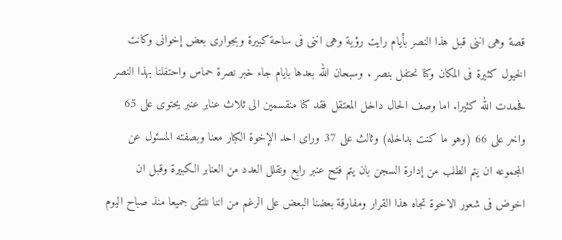قصة وهى اننى قبل هذا النصر بأيام رايت رؤية وهى اننى فى ساحة كبيرة وبجوارى بعض إخوانى وكانت الخيول كثيرة فى المكان وكنا نحتفل بنصر . وسبحان الله بعدها بايام جاء خبر نصرة حماس واحتفلنا بهذا النصر فحمدت الله كثيرا. اما وصف الحال داخل المعتقل فقد كنا منقسمين الى ثلاث عنابر عنبر يحتوى على 65 واخر على 66 (وهو ما كنت بداخله) وثالث على 37 وراى احد الإخوة الكبار معنا وبصفته المسئول عن المجموعه ان يتم الطلب من إدارة السجن بان يتم فتح عنبر رابع ونقلل العدد من العنابر الكبيرة وقبل ان اخوض فى شعور الاخوة تجاه هذا القرار ومفارقة بعضنا البعض على الرغم من اننا نلتقى جميعا منذ صباح اليوم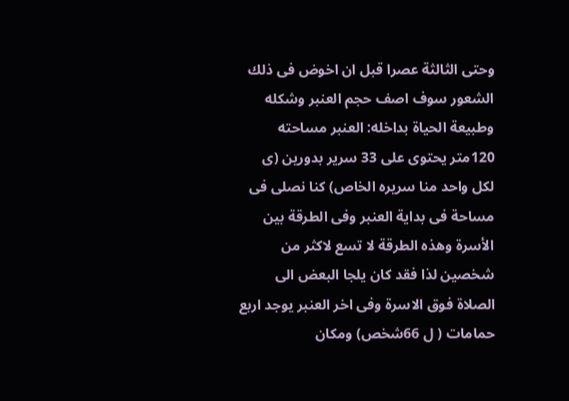وحتى الثالثة عصرا قبل ان اخوض فى ذلك الشعور سوف اصف حجم العنبر وشكله وطبيعة الحياة بداخله: العنبر مساحته 120متر يحتوى على 33 سرير بدورين (ى لكل واحد منا سريره الخاص) كنا نصلى فى مساحة فى بداية العنبر وفى الطرقة بين الأسرة وهذه الطرقة لا تسع لاكثر من شخصين لذا فقد كان يلجا البعض الى الصلاة فوق الاسرة وفى اخر العنبر يوجد اربع حمامات ( ل 66شخص) ومكان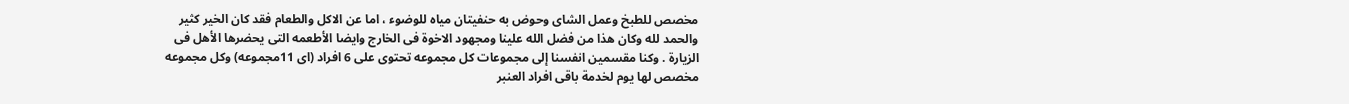مخصص للطبخ وعمل الشاى وحوض به حنفيتان مياه للوضوء ، اما عن الاكل والطعام فقد كان الخير كثير والحمد لله وكان هذا من فضل الله علينا ومجهود الاخوة فى الخارج وايضا الأطعمه التى يحضرها الأهل فى الزيارة . وكنا مقسمين انفسنا إلى مجموعات كل مجموعه تحتوى على 6 افراد (اى 11مجموعه) وكل مجموعه مخصص لها يوم لخدمة باقى افراد العنبر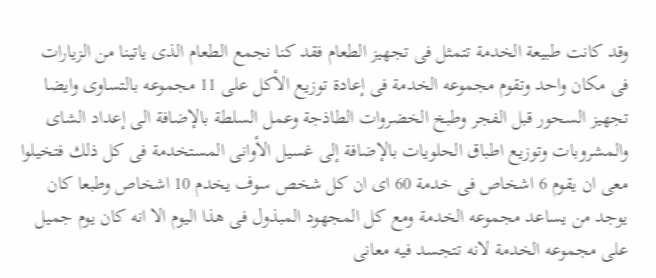وقد كانت طبيعة الخدمة تتمثل فى تجهيز الطعام فقد كنا نجمع الطعام الذى ياتينا من الزيارات فى مكان واحد وتقوم مجموعه الخدمة فى إعادة توزيع الأكل على 11 مجموعه بالتساوى وايضا تجهيز السحور قبل الفجر وطبخ الخضروات الطاذجة وعمل السلطة بالإضافة الى إعداد الشاى والمشروبات وتوزيع اطباق الحلويات بالإضافة إلى غسيل الأوانى المستخدمة فى كل ذلك فتخيلوا معى ان يقوم 6 اشخاص فى خدمة 60 اى ان كل شخص سوف يخدم 10 اشخاص وطبعا كان يوجد من يساعد مجموعه الخدمة ومع كل المجهود المبذول فى هذا اليوم الا انه كان يوم جميل على مجموعه الخدمة لانه تتجسد فيه معانى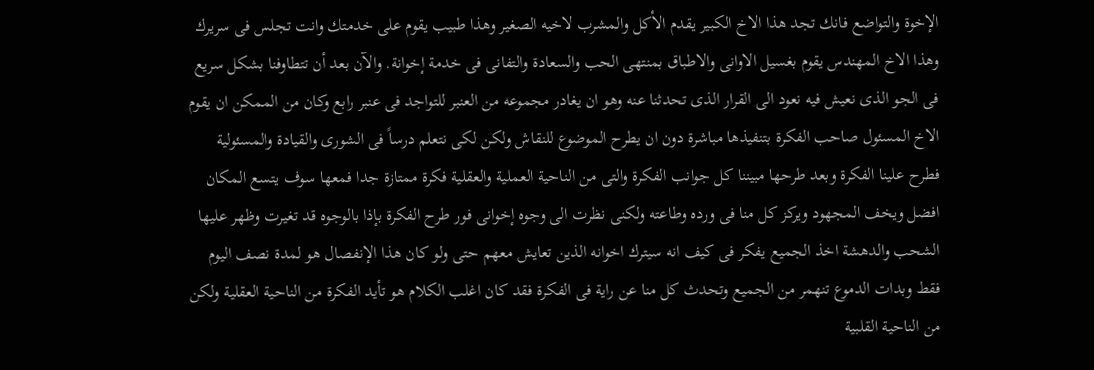الإخوة والتواضع فانك تجد هذا الاخ الكبير يقدم الأكل والمشرب لاخيه الصغير وهذا طبيب يقوم على خدمتك وانت تجلس فى سريرك وهذا الاخ المهندس يقوم بغسيل الاوانى والاطباق بمنتهى الحب والسعادة والتفانى فى خدمة إخوانة. والآن بعد أن تتطاوفنا بشكل سريع فى الجو الذى نعيش فيه نعود الى القرار الذى تحدثنا عنه وهو ان يغادر مجموعه من العنبر للتواجد فى عنبر رابع وكان من الممكن ان يقوم الاخ المسئول صاحب الفكرة بتنفيذها مباشرة دون ان يطرح الموضوع للنقاش ولكن لكى نتعلم درساً فى الشورى والقيادة والمسئولية فطرح علينا الفكرة وبعد طرحها مبيننا كل جوانب الفكرة والتى من الناحية العملية والعقلية فكرة ممتازة جدا فمعها سوف يتسع المكان افضل ويخف المجهود ويركز كل منا فى ورده وطاعته ولكنى نظرت الى وجوه إخوانى فور طرح الفكرة بإذا بالوجوه قد تغيرت وظهر عليها الشحب والدهشة اخذ الجميع يفكر فى كيف انه سيترك اخوانه الذين تعايش معهم حتى ولو كان هذا الإنفصال هو لمدة نصف اليوم فقط وبدات الدموع تنهمر من الجميع وتحدث كل منا عن راية فى الفكرة فقد كان اغلب الكلام هو تأيد الفكرة من الناحية العقلية ولكن من الناحية القلبية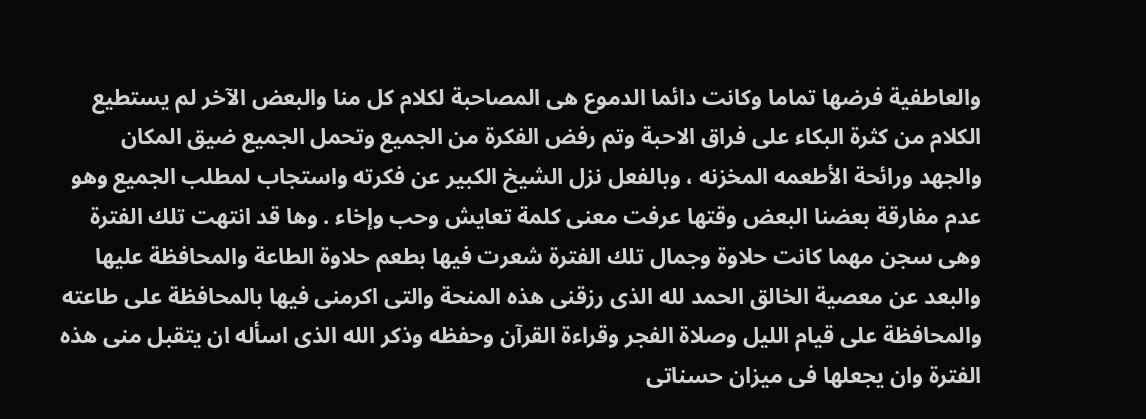والعاطفية فرضها تماما وكانت دائما الدموع هى المصاحبة لكلام كل منا والبعض الآخر لم يستطيع الكلام من كثرة البكاء على فراق الاحبة وتم رفض الفكرة من الجميع وتحمل الجميع ضيق المكان والجهد ورائحة الأطعمه المخزنه ، وبالفعل نزل الشيخ الكبير عن فكرته واستجاب لمطلب الجميع وهو عدم مفارقة بعضنا البعض وقتها عرفت معنى كلمة تعايش وحب وإخاء . وها قد انتهت تلك الفترة وهى سجن مهما كانت حلاوة وجمال تلك الفترة شعرت فيها بطعم حلاوة الطاعة والمحافظة عليها والبعد عن معصية الخالق الحمد لله الذى رزقنى هذه المنحة والتى اكرمنى فيها بالمحافظة على طاعته والمحافظة على قيام الليل وصلاة الفجر وقراءة القرآن وحفظه وذكر الله الذى اسأله ان يتقبل منى هذه الفترة وان يجعلها فى ميزان حسناتى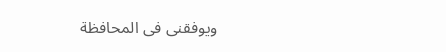ويوفقنى فى المحافظة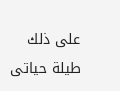على ذلك طيلة حياتى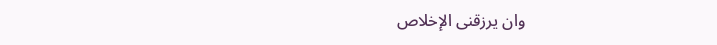وان يرزقنى الإخلاص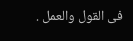فى القول والعمل .